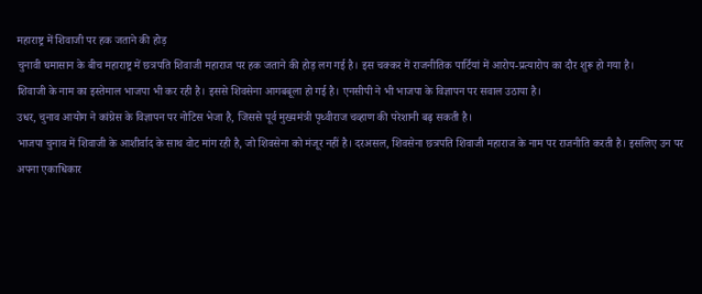महाराष्ट्र में शिवाजी पर हक जताने की होड़
चुनावी घमासान के बीच महाराष्ट्र में छत्रपति शिवाजी महाराज पर हक जताने की होड़ लग गई है। इस चक्कर में राजनीतिक पार्टियां में आरोप-प्रत्यारोप का दौर शुरू हो गया है।
शिवाजी के नाम का इस्तेमाल भाजपा भी कर रही है। इससे शिवसेना आगबबूला हो गई है। एनसीपी ने भी भाजपा के विज्ञापन पर सवाल उठाया है।
उधर, चुनाव आयोग ने कांग्रेस के विज्ञापन पर नोटिस भेजा है, जिससे पूर्व मुख्यमंत्री पृथ्वीराज चव्हाण की परेशानी बढ़ सकती है।
भाजपा चुनाव में शिवाजी के आशीर्वाद के साथ वोट मांग रही है, जो शिवसेना को मंजूर नहीं है। दरअसल, शिवसेना छत्रपति शिवाजी महाराज के नाम पर राजनीति करती है। इसलिए उन पर अपना एकाधिकार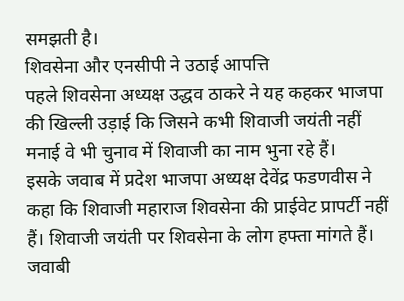समझती है।
शिवसेना और एनसीपी ने उठाई आपत्ति
पहले शिवसेना अध्यक्ष उद्धव ठाकरे ने यह कहकर भाजपा की खिल्ली उड़ाई कि जिसने कभी शिवाजी जयंती नहीं मनाई वे भी चुनाव में शिवाजी का नाम भुना रहे हैं।
इसके जवाब में प्रदेश भाजपा अध्यक्ष देवेंद्र फडणवीस ने कहा कि शिवाजी महाराज शिवसेना की प्राईवेट प्रापर्टी नहीं हैं। शिवाजी जयंती पर शिवसेना के लोग हफ्ता मांगते हैं।
जवाबी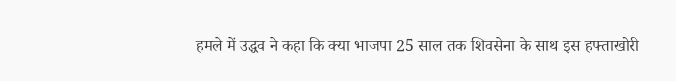हमले में उद्धव ने कहा कि क्या भाजपा 25 साल तक शिवसेना के साथ इस हफ्ताखोरी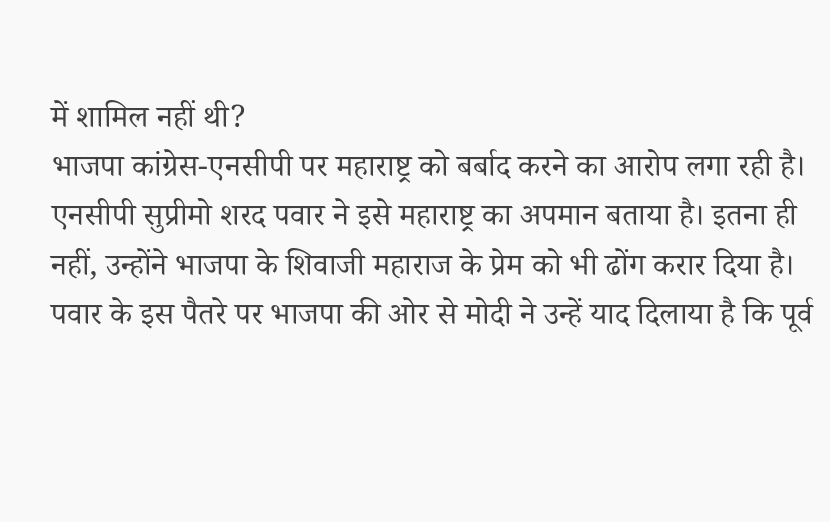में शामिल नहीं थी?
भाजपा कांग्रेस-एनसीपी पर महाराष्ट्र को बर्बाद करने का आरोप लगा रही है। एनसीपी सुप्रीमो शरद पवार ने इसे महाराष्ट्र का अपमान बताया है। इतना ही नहीं, उन्होंने भाजपा के शिवाजी महाराज के प्रेम को भी ढोंग करार दिया है।
पवार के इस पैतरे पर भाजपा की ओर से मोदी ने उन्हें याद दिलाया है कि पूर्व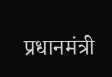प्रधानमंत्री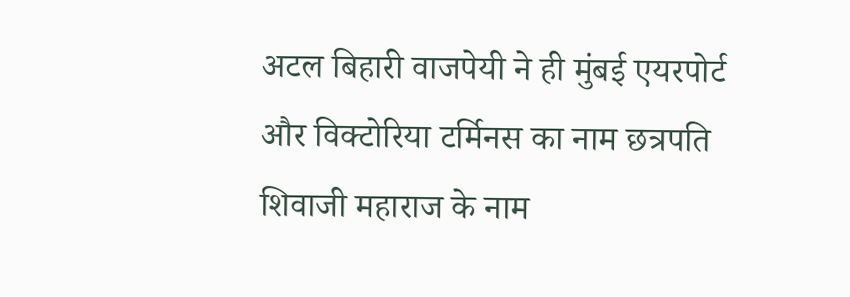अटल बिहारी वाजपेयी ने ही मुंबई एयरपोर्ट और विक्टोरिया टर्मिनस का नाम छत्रपति शिवाजी महाराज के नाम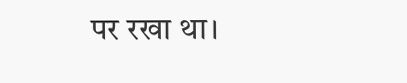पर रखा था।